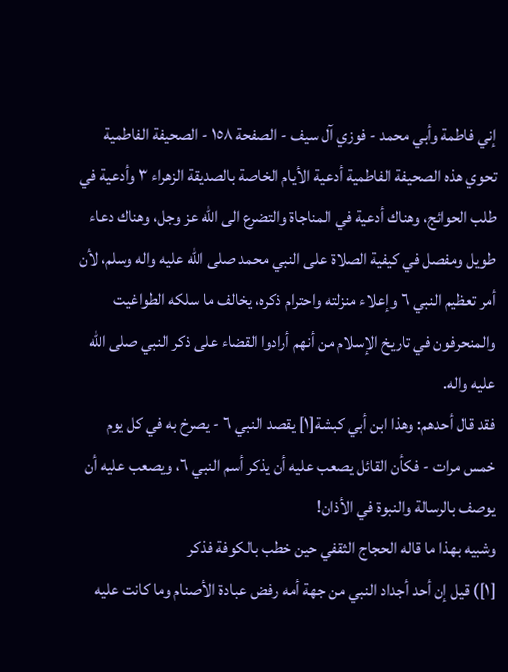إني فاطمة وأبي محمد - فوزي آل سيف - الصفحة ١٥٨ - الصحيفة الفاطمية
تحوي هذه الصحيفة الفاطمية أدعية الأيام الخاصة بالصديقة الزهراء ٣ وأدعية في طلب الحوائج، وهناك أدعية في المناجاة والتضرع الى الله عز وجل، وهناك دعاء طويل ومفصل في كيفية الصلاة على النبي محمد صلى الله عليه واله وسلم، لأن أمر تعظيم النبي ٦ وإعلاء منزلته واحترام ذكره، يخالف ما سلكه الطواغيت والمنحرفون في تاريخ الإسلام من أنهم أرادوا القضاء على ذكر النبي صلى الله عليه واله.
فقد قال أحدهم: وهذا ابن أبي كبشة[١] يقصد النبي ٦ - يصرخ به في كل يوم خمس مرات - فكأن القائل يصعب عليه أن يذكر أسم النبي ٦، ويصعب عليه أن يوصف بالرسالة والنبوة في الأذان!
وشبيه بهذا ما قاله الحجاج الثقفي حين خطب بالكوفة فذكر
[١]) قيل إن أحد أجداد النبي من جهة أمه رفض عبادة الأصنام وما كانت عليه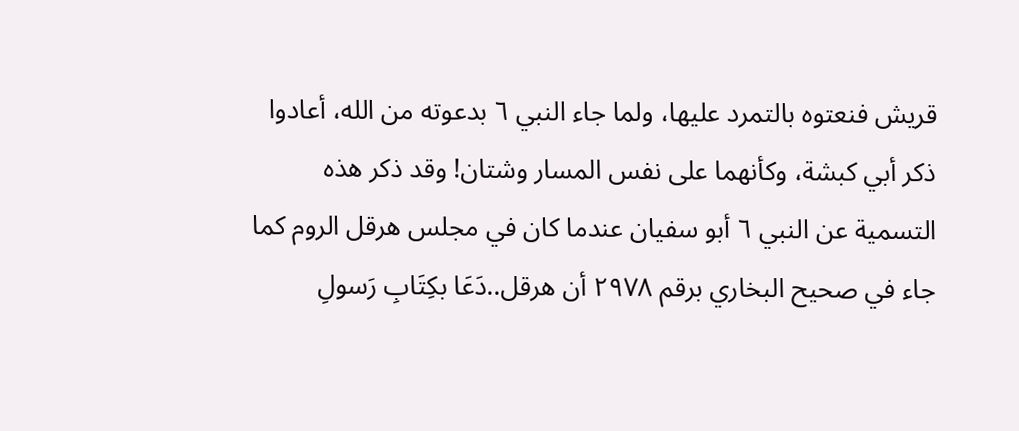قريش فنعتوه بالتمرد عليها، ولما جاء النبي ٦ بدعوته من الله، أعادوا ذكر أبي كبشة، وكأنهما على نفس المسار وشتان! وقد ذكر هذه التسمية عن النبي ٦ أبو سفيان عندما كان في مجلس هرقل الروم كما جاء في صحيح البخاري برقم ٢٩٧٨ أن هرقل..دَعَا بكِتَابِ رَسولِ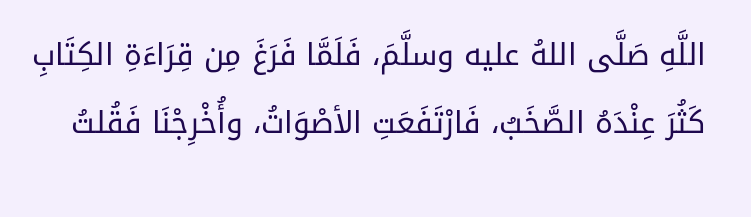اللَّهِ صَلَّى اللهُ عليه وسلَّمَ، فَلَمَّا فَرَغَ مِن قِرَاءَةِ الكِتَابِ كَثُرَ عِنْدَهُ الصَّخَبُ، فَارْتَفَعَتِ الأصْوَاتُ، وأُخْرِجْنَا فَقُلتُ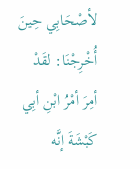لأصْحَابِي حِينَ أُخْرِجْنَا: لقَدْ أمِرَ أمْرُ ابْنِ أبِي كَبْشَةَ إنَّه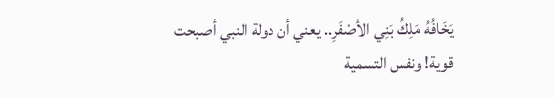يَخَافُهُ مَلِكُ بَنِي الأصْفَرِ.. يعني أن دولة النبي أصبحت قوية! ونفس التسمية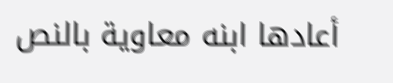أعادها ابنه معاوية بالنص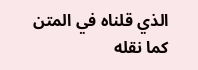الذي قلناه في المتن كما نقله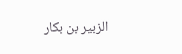الزبير بن بكار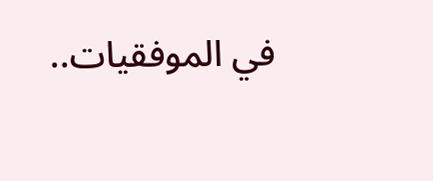في الموفقيات..